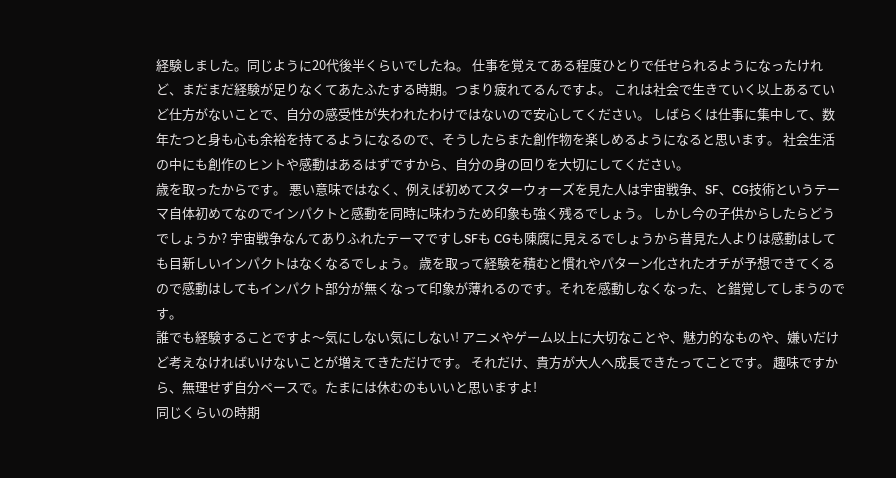経験しました。同じように20代後半くらいでしたね。 仕事を覚えてある程度ひとりで任せられるようになったけれど、まだまだ経験が足りなくてあたふたする時期。つまり疲れてるんですよ。 これは社会で生きていく以上あるていど仕方がないことで、自分の感受性が失われたわけではないので安心してください。 しばらくは仕事に集中して、数年たつと身も心も余裕を持てるようになるので、そうしたらまた創作物を楽しめるようになると思います。 社会生活の中にも創作のヒントや感動はあるはずですから、自分の身の回りを大切にしてください。
歳を取ったからです。 悪い意味ではなく、例えば初めてスターウォーズを見た人は宇宙戦争、SF、CG技術というテーマ自体初めてなのでインパクトと感動を同時に味わうため印象も強く残るでしょう。 しかし今の子供からしたらどうでしょうか? 宇宙戦争なんてありふれたテーマですしSFも CGも陳腐に見えるでしょうから昔見た人よりは感動はしても目新しいインパクトはなくなるでしょう。 歳を取って経験を積むと慣れやパターン化されたオチが予想できてくるので感動はしてもインパクト部分が無くなって印象が薄れるのです。それを感動しなくなった、と錯覚してしまうのです。
誰でも経験することですよ〜気にしない気にしない! アニメやゲーム以上に大切なことや、魅力的なものや、嫌いだけど考えなければいけないことが増えてきただけです。 それだけ、貴方が大人へ成長できたってことです。 趣味ですから、無理せず自分ペースで。たまには休むのもいいと思いますよ!
同じくらいの時期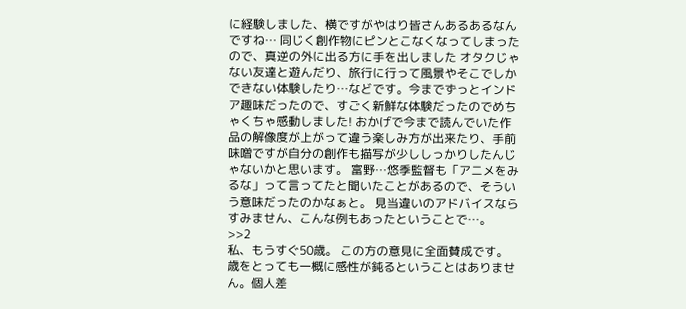に経験しました、横ですがやはり皆さんあるあるなんですね… 同じく創作物にピンとこなくなってしまったので、真逆の外に出る方に手を出しました オタクじゃない友達と遊んだり、旅行に行って風景やそこでしかできない体験したり…などです。今までずっとインドア趣味だったので、すごく新鮮な体験だったのでめちゃくちゃ感動しました! おかげで今まで読んでいた作品の解像度が上がって違う楽しみ方が出来たり、手前味噌ですが自分の創作も描写が少ししっかりしたんじゃないかと思います。 富野…悠季監督も「アニメをみるな」って言ってたと聞いたことがあるので、そういう意味だったのかなぁと。 見当違いのアドバイスならすみません、こんな例もあったということで…。
>>2
私、もうすぐ50歳。 この方の意見に全面賛成です。 歳をとっても一概に感性が鈍るということはありません。個人差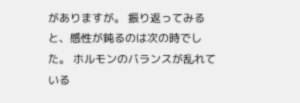がありますが。 振り返ってみると、感性が鈍るのは次の時でした。 ホルモンのバランスが乱れている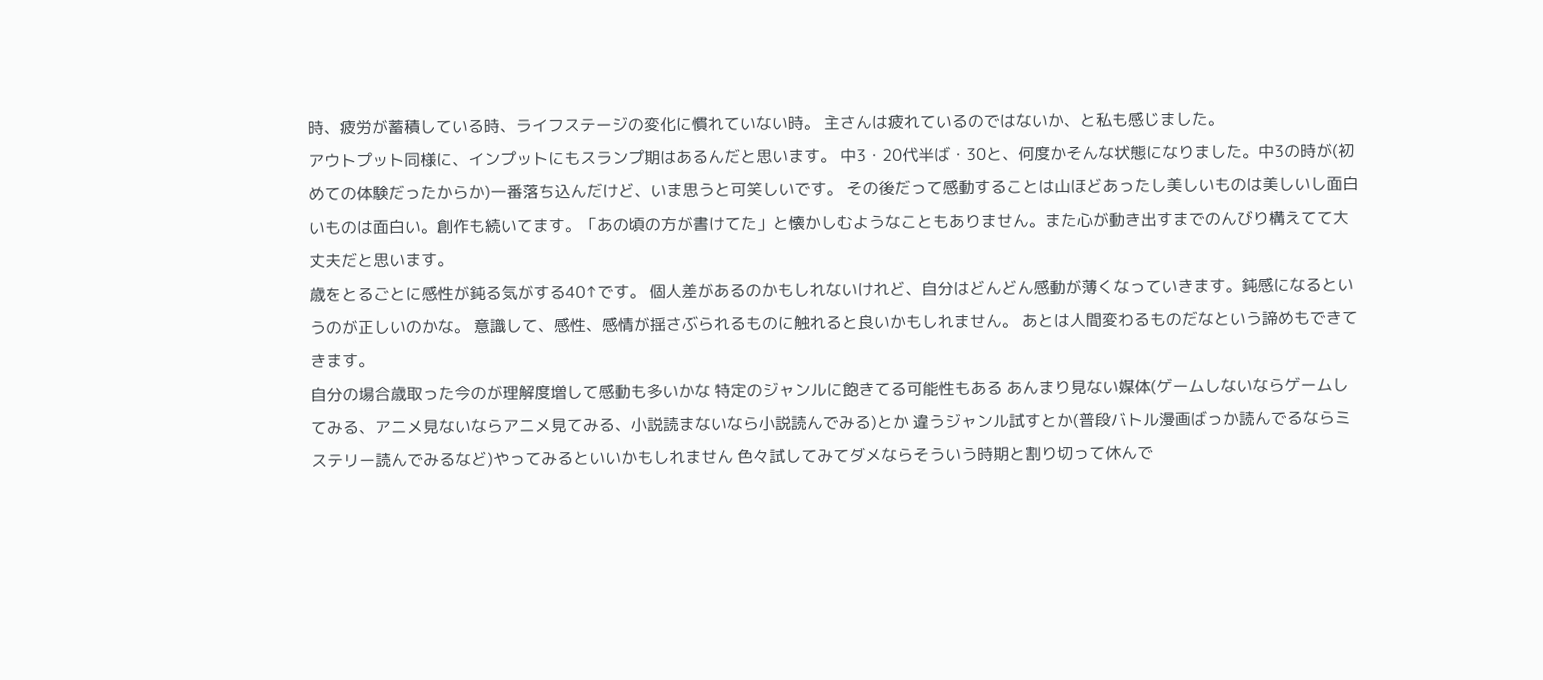時、疲労が蓄積している時、ライフステージの変化に慣れていない時。 主さんは疲れているのではないか、と私も感じました。
アウトプット同様に、インプットにもスランプ期はあるんだと思います。 中3・20代半ば・30と、何度かそんな状態になりました。中3の時が(初めての体験だったからか)一番落ち込んだけど、いま思うと可笑しいです。 その後だって感動することは山ほどあったし美しいものは美しいし面白いものは面白い。創作も続いてます。「あの頃の方が書けてた」と懐かしむようなこともありません。また心が動き出すまでのんびり構えてて大丈夫だと思います。
歳をとるごとに感性が鈍る気がする40↑です。 個人差があるのかもしれないけれど、自分はどんどん感動が薄くなっていきます。鈍感になるというのが正しいのかな。 意識して、感性、感情が揺さぶられるものに触れると良いかもしれません。 あとは人間変わるものだなという諦めもできてきます。
自分の場合歳取った今のが理解度増して感動も多いかな 特定のジャンルに飽きてる可能性もある あんまり見ない媒体(ゲームしないならゲームしてみる、アニメ見ないならアニメ見てみる、小説読まないなら小説読んでみる)とか 違うジャンル試すとか(普段バトル漫画ばっか読んでるならミステリー読んでみるなど)やってみるといいかもしれません 色々試してみてダメならそういう時期と割り切って休んで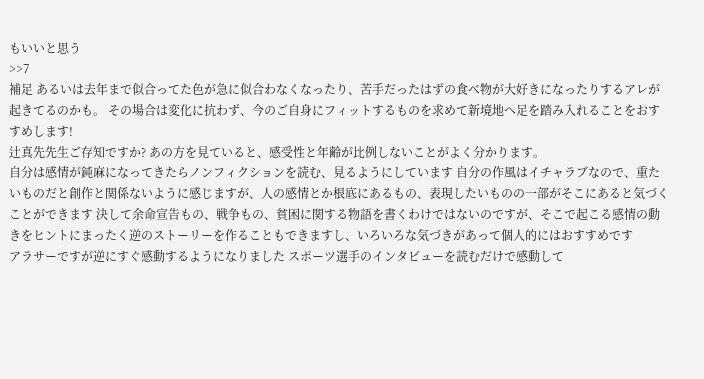もいいと思う
>>7
補足 あるいは去年まで似合ってた色が急に似合わなくなったり、苦手だったはずの食べ物が大好きになったりするアレが起きてるのかも。 その場合は変化に抗わず、今のご自身にフィットするものを求めて新境地へ足を踏み入れることをおすすめします!
辻真先先生ご存知ですか? あの方を見ていると、感受性と年齢が比例しないことがよく分かります。
自分は感情が鈍麻になってきたらノンフィクションを読む、見るようにしています 自分の作風はイチャラブなので、重たいものだと創作と関係ないように感じますが、人の感情とか根底にあるもの、表現したいものの一部がそこにあると気づくことができます 決して余命宣告もの、戦争もの、貧困に関する物語を書くわけではないのですが、そこで起こる感情の動きをヒントにまったく逆のストーリーを作ることもできますし、いろいろな気づきがあって個人的にはおすすめです
アラサーですが逆にすぐ感動するようになりました スポーツ選手のインタビューを読むだけで感動して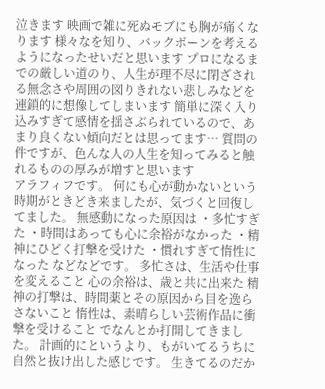泣きます 映画で雑に死ぬモブにも胸が痛くなります 様々なを知り、バックボーンを考えるようになったせいだと思います プロになるまでの厳しい道のり、人生が理不尽に閉ざされる無念さや周囲の図りきれない悲しみなどを連鎖的に想像してしまいます 簡単に深く入り込みすぎて感情を揺さぶられているので、あまり良くない傾向だとは思ってます… 質問の件ですが、色んな人の人生を知ってみると触れるものの厚みが増すと思います
アラフィフです。 何にも心が動かないという時期がときどき来ましたが、気づくと回復してました。 無感動になった原因は ・多忙すぎた ・時間はあっても心に余裕がなかった ・精神にひどく打撃を受けた ・慣れすぎて惰性になった などなどです。 多忙さは、生活や仕事を変えること 心の余裕は、歳と共に出来た 精神の打撃は、時間薬とその原因から目を逸らさないこと 惰性は、素晴らしい芸術作品に衝撃を受けること でなんとか打開してきました。 計画的にというより、もがいてるうちに自然と抜け出した感じです。 生きてるのだか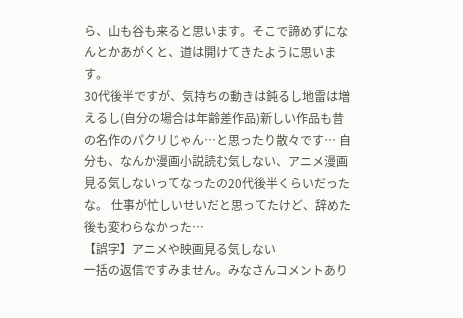ら、山も谷も来ると思います。そこで諦めずになんとかあがくと、道は開けてきたように思います。
30代後半ですが、気持ちの動きは鈍るし地雷は増えるし(自分の場合は年齢差作品)新しい作品も昔の名作のパクリじゃん…と思ったり散々です… 自分も、なんか漫画小説読む気しない、アニメ漫画見る気しないってなったの20代後半くらいだったな。 仕事が忙しいせいだと思ってたけど、辞めた後も変わらなかった…
【誤字】アニメや映画見る気しない
一括の返信ですみません。みなさんコメントあり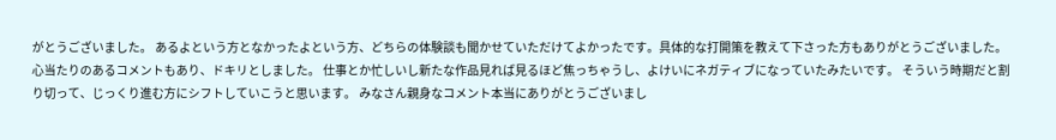がとうございました。 あるよという方となかったよという方、どちらの体験談も聞かせていただけてよかったです。具体的な打開策を教えて下さった方もありがとうございました。 心当たりのあるコメントもあり、ドキリとしました。 仕事とか忙しいし新たな作品見れば見るほど焦っちゃうし、よけいにネガティブになっていたみたいです。 そういう時期だと割り切って、じっくり進む方にシフトしていこうと思います。 みなさん親身なコメント本当にありがとうございまし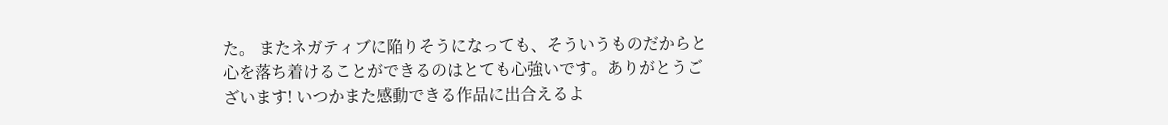た。 またネガティブに陥りそうになっても、そういうものだからと心を落ち着けることができるのはとても心強いです。ありがとうございます! いつかまた感動できる作品に出合えるよ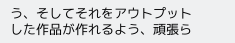う、そしてそれをアウトプットした作品が作れるよう、頑張ら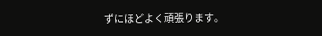ずにほどよく頑張ります。